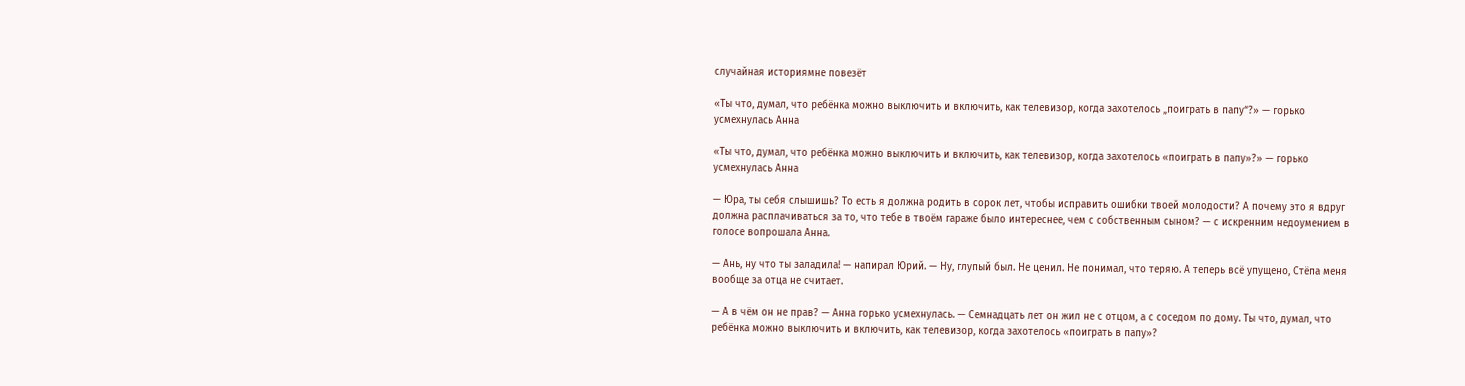случайная историямне повезёт

«Ты что, думал, что ребёнка можно выключить и включить, как телевизор, когда захотелось „поиграть в папу“?» — горько усмехнулась Анна

«Ты что, думал, что ребёнка можно выключить и включить, как телевизор, когда захотелось «поиграть в папу»?» — горько усмехнулась Анна

— Юра, ты себя слышишь? То есть я должна родить в сорок лет, чтобы исправить ошибки твоей молодости? А почему это я вдруг должна расплачиваться за то, что тебе в твоём гараже было интереснее, чем с собственным сыном? — с искренним недоумением в голосе вопрошала Анна.

— Ань, ну что ты заладила! — напирал Юрий. — Ну, глупый был. Не ценил. Не понимал, что теряю. А теперь всё упущено, Стёпа меня вообще за отца не считает.

— А в чём он не прав? — Анна горько усмехнулась. — Семнадцать лет он жил не с отцом, а с соседом по дому. Ты что, думал, что ребёнка можно выключить и включить, как телевизор, когда захотелось «поиграть в папу»?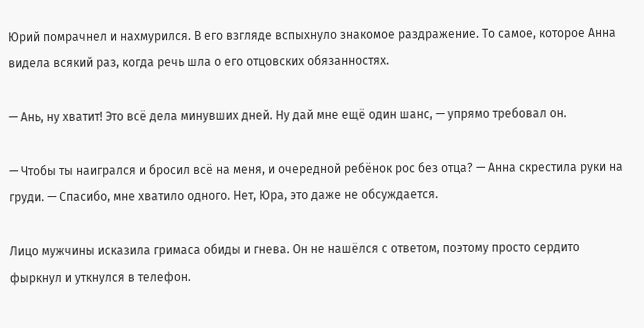Юрий помрачнел и нахмурился. В его взгляде вспыхнуло знакомое раздражение. То самое, которое Анна видела всякий раз, когда речь шла о его отцовских обязанностях.

— Ань, ну хватит! Это всё дела минувших дней. Ну дай мне ещё один шанс, — упрямо требовал он.

— Чтобы ты наигрался и бросил всё на меня, и очередной ребёнок рос без отца? — Анна скрестила руки на груди. — Спасибо, мне хватило одного. Нет, Юра, это даже не обсуждается.

Лицо мужчины исказила гримаса обиды и гнева. Он не нашёлся с ответом, поэтому просто сердито фыркнул и уткнулся в телефон.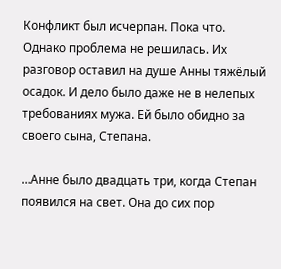Конфликт был исчерпан. Пока что. Однако проблема не решилась. Их разговор оставил на душе Анны тяжёлый осадок. И дело было даже не в нелепых требованиях мужа. Ей было обидно за своего сына, Степана.

…Анне было двадцать три, когда Степан появился на свет. Она до сих пор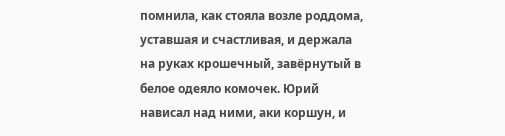помнила, как стояла возле роддома, уставшая и счастливая, и держала на руках крошечный, завёрнутый в белое одеяло комочек. Юрий нависал над ними, аки коршун, и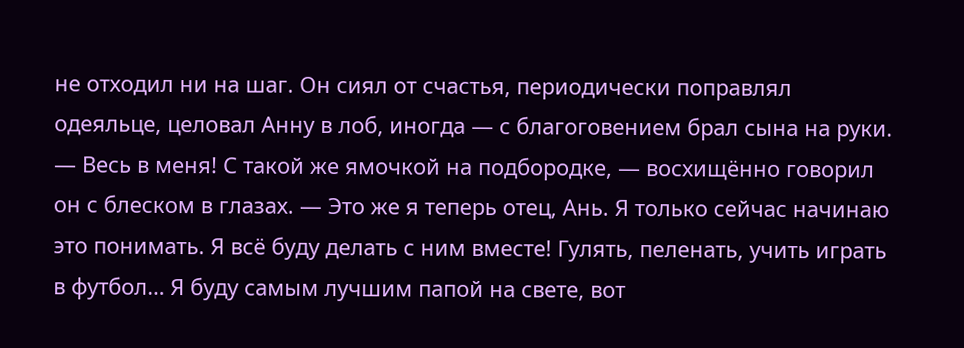не отходил ни на шаг. Он сиял от счастья, периодически поправлял одеяльце, целовал Анну в лоб, иногда — с благоговением брал сына на руки. — Весь в меня! С такой же ямочкой на подбородке, — восхищённо говорил он с блеском в глазах. — Это же я теперь отец, Ань. Я только сейчас начинаю это понимать. Я всё буду делать с ним вместе! Гулять, пеленать, учить играть в футбол… Я буду самым лучшим папой на свете, вот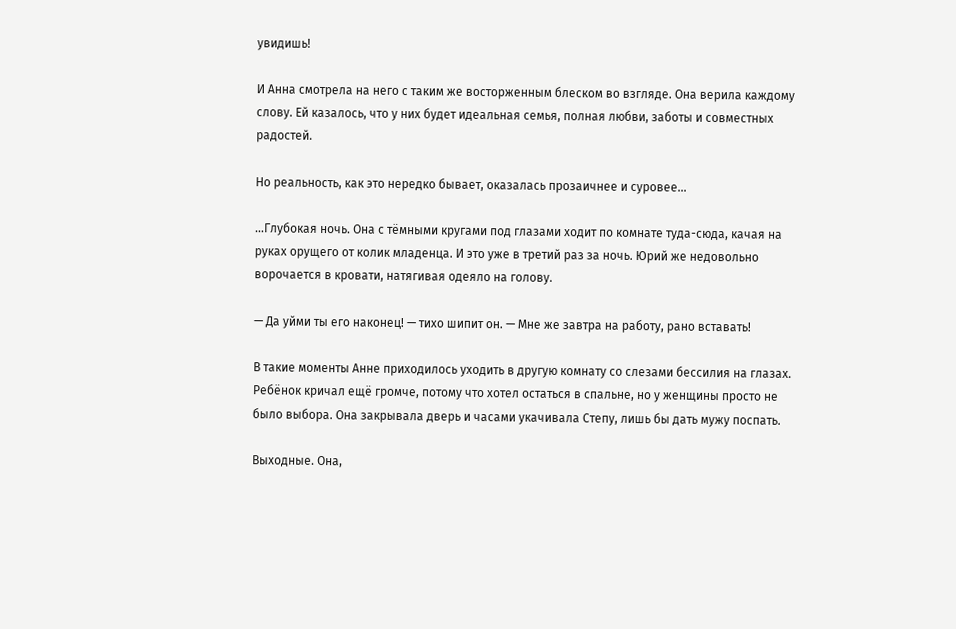увидишь!

И Анна смотрела на него с таким же восторженным блеском во взгляде. Она верила каждому слову. Ей казалось, что у них будет идеальная семья, полная любви, заботы и совместных радостей.

Но реальность, как это нередко бывает, оказалась прозаичнее и суровее…

…Глубокая ночь. Она с тёмными кругами под глазами ходит по комнате туда-сюда, качая на руках орущего от колик младенца. И это уже в третий раз за ночь. Юрий же недовольно ворочается в кровати, натягивая одеяло на голову.

— Да уйми ты его наконец! — тихо шипит он. — Мне же завтра на работу, рано вставать!

В такие моменты Анне приходилось уходить в другую комнату со слезами бессилия на глазах. Ребёнок кричал ещё громче, потому что хотел остаться в спальне, но у женщины просто не было выбора. Она закрывала дверь и часами укачивала Степу, лишь бы дать мужу поспать.

Выходные. Она,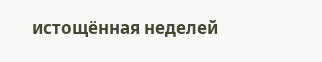истощённая неделей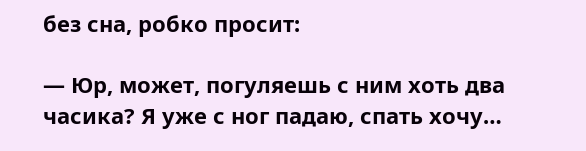без сна, робко просит:

— Юр, может, погуляешь с ним хоть два часика? Я уже с ног падаю, спать хочу…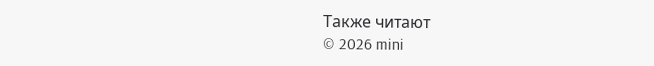Также читают
© 2026 mini